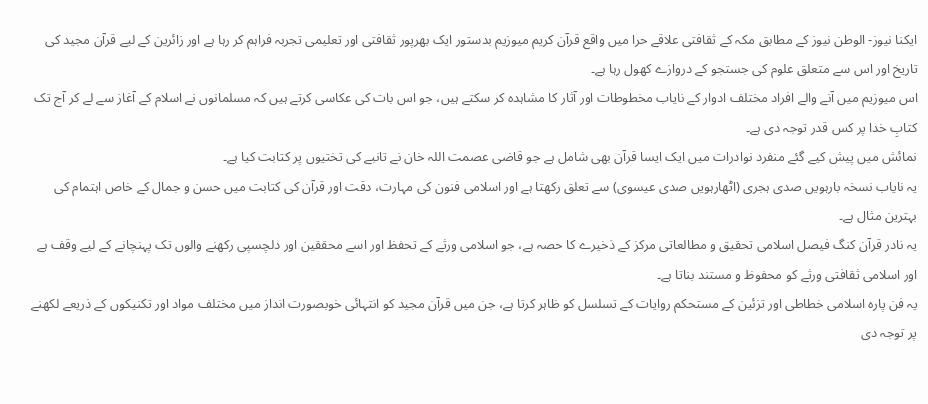ایکنا نیوز- الوطن نیوز کے مطابق مکہ کے ثقافتی علاقے حرا میں واقع قرآن کریم میوزیم بدستور ایک بھرپور ثقافتی اور تعلیمی تجربہ فراہم کر رہا ہے اور زائرین کے لیے قرآن مجید کی تاریخ اور اس سے متعلق علوم کی جستجو کے دروازے کھول رہا ہے۔
اس میوزیم میں آنے والے افراد مختلف ادوار کے نایاب مخطوطات اور آثار کا مشاہدہ کر سکتے ہیں، جو اس بات کی عکاسی کرتے ہیں کہ مسلمانوں نے اسلام کے آغاز سے لے کر آج تک کتابِ خدا پر کس قدر توجہ دی ہے۔
نمائش میں پیش کیے گئے منفرد نوادرات میں ایک ایسا قرآن بھی شامل ہے جو قاضی عصمت اللہ خان نے تانبے کی تختیوں پر کتابت کیا ہے۔
یہ نایاب نسخہ بارہویں صدی ہجری (اٹھارہویں صدی عیسوی) سے تعلق رکھتا ہے اور اسلامی فنون کی مہارت، دقت اور قرآن کی کتابت میں حسن و جمال کے خاص اہتمام کی بہترین مثال ہے۔
یہ نادر قرآن کنگ فیصل اسلامی تحقیق و مطالعاتی مرکز کے ذخیرے کا حصہ ہے، جو اسلامی ورثے کے تحفظ اور اسے محققین اور دلچسپی رکھنے والوں تک پہنچانے کے لیے وقف ہے اور اسلامی ثقافتی ورثے کو محفوظ و مستند بناتا ہے۔
یہ فن پارہ اسلامی خطاطی اور تزئین کے مستحکم روایات کے تسلسل کو ظاہر کرتا ہے، جن میں قرآن مجید کو انتہائی خوبصورت انداز میں مختلف مواد اور تکنیکوں کے ذریعے لکھنے پر توجہ دی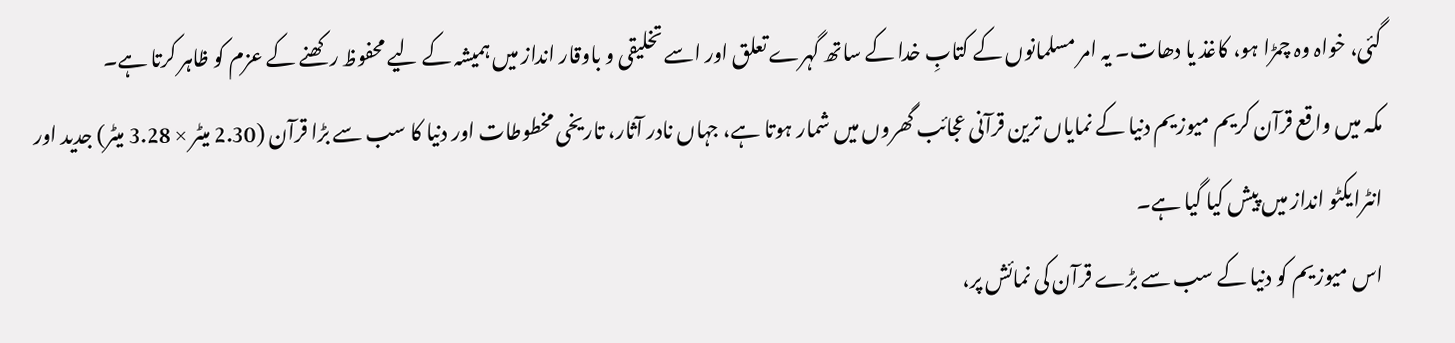گئی، خواہ وہ چمڑا ہو، کاغذ یا دھات۔ یہ امر مسلمانوں کے کتابِ خدا کے ساتھ گہرے تعلق اور اسے تخلیقی و باوقار انداز میں ہمیشہ کے لیے محفوظ رکھنے کے عزم کو ظاہر کرتا ہے۔
مکہ میں واقع قرآن کریم میوزیم دنیا کے نمایاں ترین قرآنی عجائب گھروں میں شمار ہوتا ہے، جہاں نادر آثار، تاریخی مخطوطات اور دنیا کا سب سے بڑا قرآن (2.30 میٹر × 3.28 میٹر) جدید اور انٹرایکٹو انداز میں پیش کیا گیا ہے۔
اس میوزیم کو دنیا کے سب سے بڑے قرآن کی نمائش پر،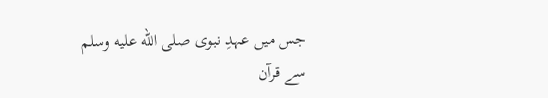جس میں عہدِ نبوی صلى الله عليه وسلم سے قرآن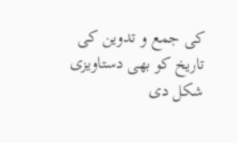کی جمع و تدوین کی تاریخ کو بھی دستاویزی شکل دی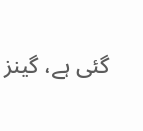گئی ہے، گینز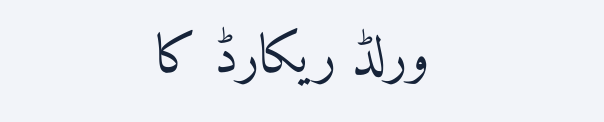ورلڈ ریکارڈ کا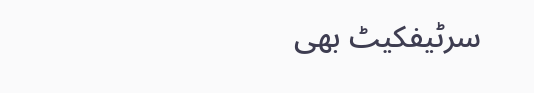سرٹیفکیٹ بھی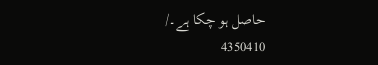حاصل ہو چکا ہے۔/
4350410